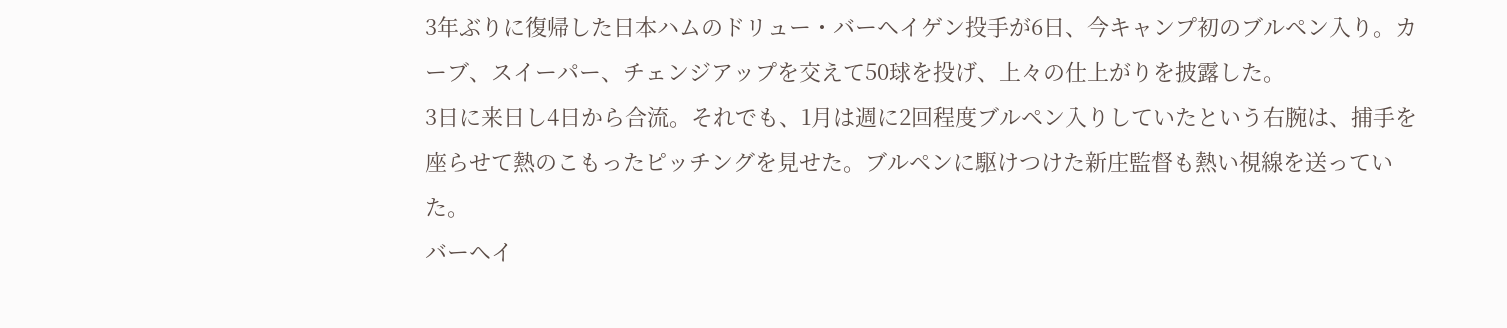3年ぶりに復帰した日本ハムのドリュー・バーヘイゲン投手が6日、今キャンプ初のブルペン入り。カーブ、スイーパー、チェンジアップを交えて50球を投げ、上々の仕上がりを披露した。
3日に来日し4日から合流。それでも、1月は週に2回程度ブルペン入りしていたという右腕は、捕手を座らせて熱のこもったピッチングを見せた。ブルペンに駆けつけた新庄監督も熱い視線を送っていた。
バーヘイ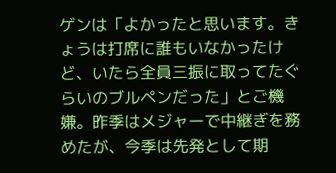ゲンは「よかったと思います。きょうは打席に誰もいなかったけど、いたら全員三振に取ってたぐらいのブルペンだった」とご機嫌。昨季はメジャーで中継ぎを務めたが、今季は先発として期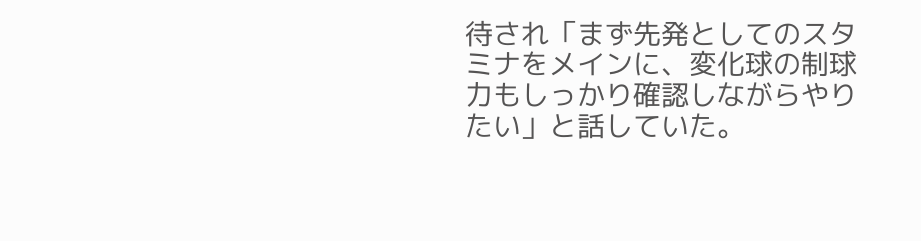待され「まず先発としてのスタミナをメインに、変化球の制球力もしっかり確認しながらやりたい」と話していた。